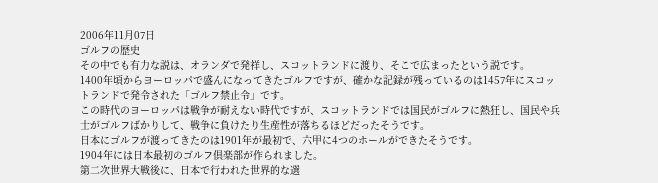2006年11月07日
ゴルフの歴史
その中でも有力な説は、オランダで発祥し、スコットランドに渡り、そこで広まったという説です。
1400年頃からヨーロッパで盛んになってきたゴルフですが、確かな記録が残っているのは1457年にスコットランドで発令された「ゴルフ禁止令」です。
この時代のヨーロッパは戦争が耐えない時代ですが、スコットランドでは国民がゴルフに熱狂し、国民や兵士がゴルフばかりして、戦争に負けたり生産性が落ちるほどだったそうです。
日本にゴルフが渡ってきたのは1901年が最初で、六甲に4つのホールができたそうです。
1904年には日本最初のゴルフ倶楽部が作られました。
第二次世界大戦後に、日本で行われた世界的な選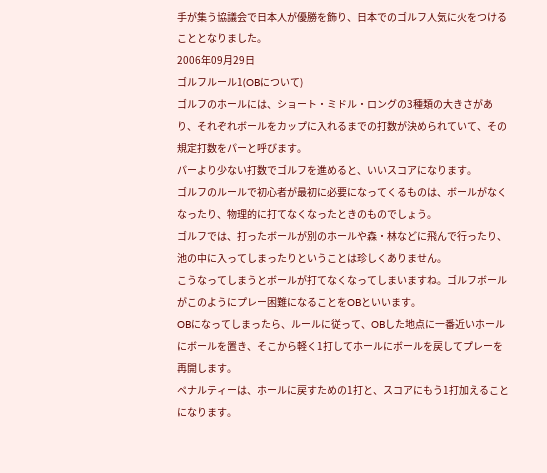手が集う協議会で日本人が優勝を飾り、日本でのゴルフ人気に火をつけることとなりました。
2006年09月29日
ゴルフルール1(OBについて)
ゴルフのホールには、ショート・ミドル・ロングの3種類の大きさがあり、それぞれボールをカップに入れるまでの打数が決められていて、その規定打数をパーと呼びます。
パーより少ない打数でゴルフを進めると、いいスコアになります。
ゴルフのルールで初心者が最初に必要になってくるものは、ボールがなくなったり、物理的に打てなくなったときのものでしょう。
ゴルフでは、打ったボールが別のホールや森・林などに飛んで行ったり、池の中に入ってしまったりということは珍しくありません。
こうなってしまうとボールが打てなくなってしまいますね。ゴルフボールがこのようにプレー困難になることをOBといいます。
OBになってしまったら、ルールに従って、OBした地点に一番近いホールにボールを置き、そこから軽く1打してホールにボールを戻してプレーを再開します。
ペナルティーは、ホールに戻すための1打と、スコアにもう1打加えることになります。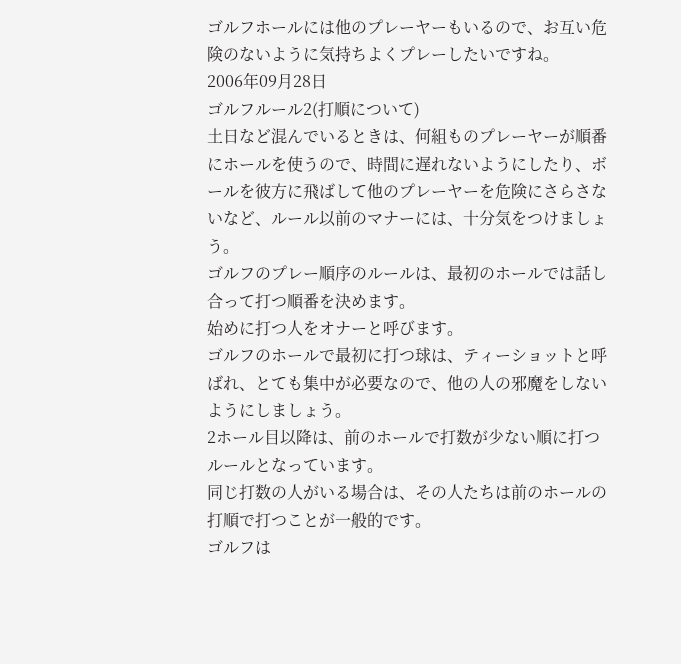ゴルフホールには他のプレーヤーもいるので、お互い危険のないように気持ちよくプレーしたいですね。
2006年09月28日
ゴルフルール2(打順について)
土日など混んでいるときは、何組ものプレーヤーが順番にホールを使うので、時間に遅れないようにしたり、ボールを彼方に飛ばして他のプレーヤーを危険にさらさないなど、ルール以前のマナーには、十分気をつけましょう。
ゴルフのプレー順序のルールは、最初のホールでは話し合って打つ順番を決めます。
始めに打つ人をオナーと呼びます。
ゴルフのホールで最初に打つ球は、ティーショットと呼ばれ、とても集中が必要なので、他の人の邪魔をしないようにしましょう。
2ホール目以降は、前のホールで打数が少ない順に打つルールとなっています。
同じ打数の人がいる場合は、その人たちは前のホールの打順で打つことが一般的です。
ゴルフは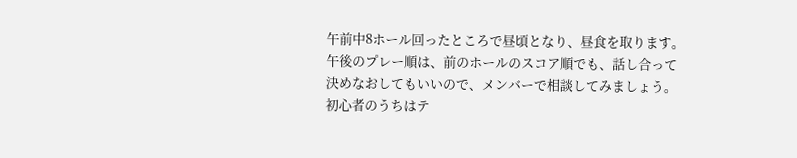午前中8ホール回ったところで昼頃となり、昼食を取ります。
午後のプレー順は、前のホールのスコア順でも、話し合って決めなおしてもいいので、メンバーで相談してみましょう。
初心者のうちはテ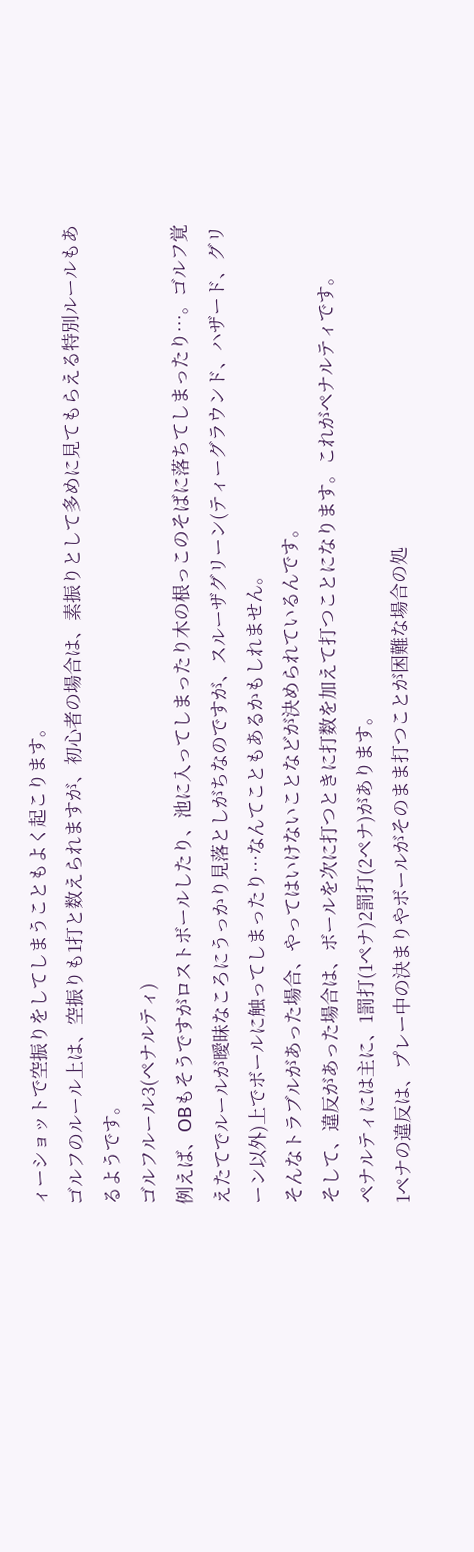ィーショットで空振りをしてしまうこともよく起こります。
ゴルフのルール上は、空振りも1打と数えられますが、初心者の場合は、素振りとして多めに見てもらえる特別ルールもあるようです。
ゴルフルール3(ペナルティ)
例えば、OBもそうですがロストボールしたり、池に入ってしまったり木の根っこのそばに落ちてしまったり…。ゴルフ覚えたてでルールが曖昧なころにうっかり見落としがちなのですが、スルーザグリーン(ティーグラウンド、ハザード、グリーン以外)上でボールに触ってしまったり…なんてこともあるかもしれません。
そんなトラブルがあった場合、やってはいけないことなどが決められているんです。
そして、違反があった場合は、ボールを次に打つときに打数を加えて打つことになります。これがペナルティです。
ペナルティには主に、1罰打(1ペナ)2罰打(2ペナ)があります。
1ペナの違反は、プレー中の決まりやボールがそのまま打つことが困難な場合の処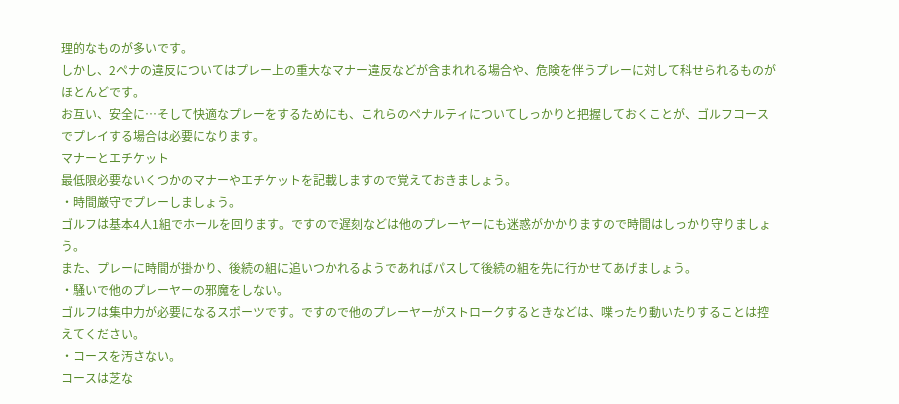理的なものが多いです。
しかし、2ペナの違反についてはプレー上の重大なマナー違反などが含まれれる場合や、危険を伴うプレーに対して科せられるものがほとんどです。
お互い、安全に…そして快適なプレーをするためにも、これらのペナルティについてしっかりと把握しておくことが、ゴルフコースでプレイする場合は必要になります。
マナーとエチケット
最低限必要ないくつかのマナーやエチケットを記載しますので覚えておきましょう。
・時間厳守でプレーしましょう。
ゴルフは基本4人1組でホールを回ります。ですので遅刻などは他のプレーヤーにも迷惑がかかりますので時間はしっかり守りましょう。
また、プレーに時間が掛かり、後続の組に追いつかれるようであればパスして後続の組を先に行かせてあげましょう。
・騒いで他のプレーヤーの邪魔をしない。
ゴルフは集中力が必要になるスポーツです。ですので他のプレーヤーがストロークするときなどは、喋ったり動いたりすることは控えてください。
・コースを汚さない。
コースは芝な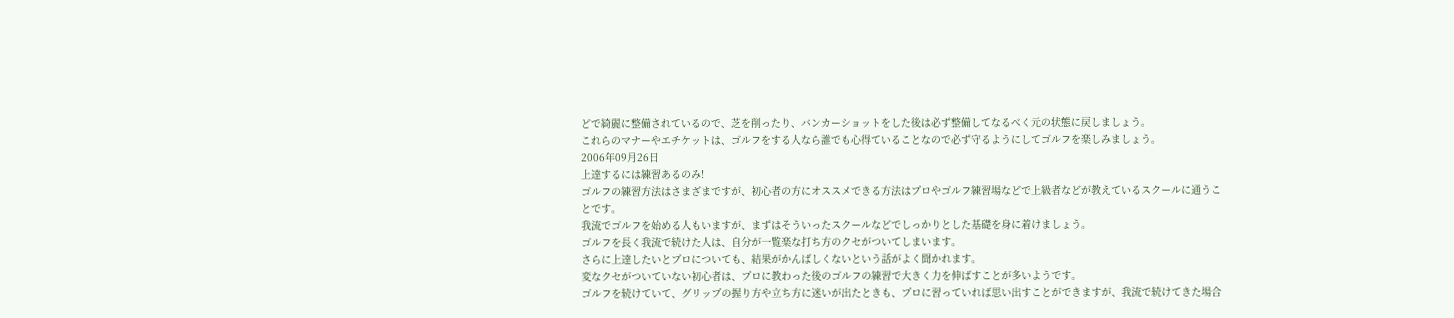どで綺麗に整備されているので、芝を削ったり、バンカーショットをした後は必ず整備してなるべく元の状態に戻しましょう。
これらのマナーやエチケットは、ゴルフをする人なら誰でも心得ていることなので必ず守るようにしてゴルフを楽しみましょう。
2006年09月26日
上達するには練習あるのみ!
ゴルフの練習方法はさまざまですが、初心者の方にオススメできる方法はプロやゴルフ練習場などで上級者などが教えているスクールに通うことです。
我流でゴルフを始める人もいますが、まずはそういったスクールなどでしっかりとした基礎を身に着けましょう。
ゴルフを長く我流で続けた人は、自分が一覧楽な打ち方のクセがついてしまいます。
さらに上達したいとプロについても、結果がかんばしくないという話がよく聞かれます。
変なクセがついていない初心者は、プロに教わった後のゴルフの練習で大きく力を伸ばすことが多いようです。
ゴルフを続けていて、グリップの握り方や立ち方に迷いが出たときも、プロに習っていれば思い出すことができますが、我流で続けてきた場合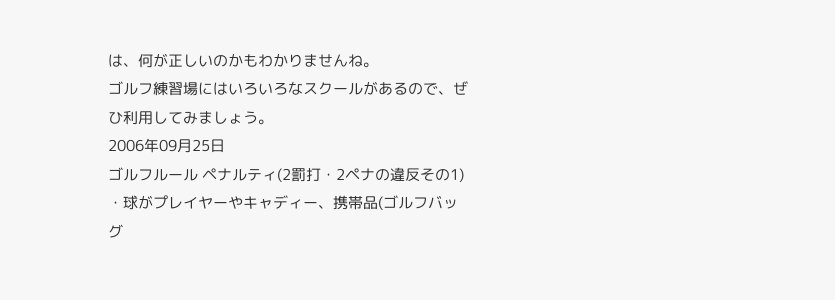は、何が正しいのかもわかりませんね。
ゴルフ練習場にはいろいろなスクールがあるので、ぜひ利用してみましょう。
2006年09月25日
ゴルフルール ペナルティ(2罰打・2ペナの違反その1)
・球がプレイヤーやキャディー、携帯品(ゴルフバッグ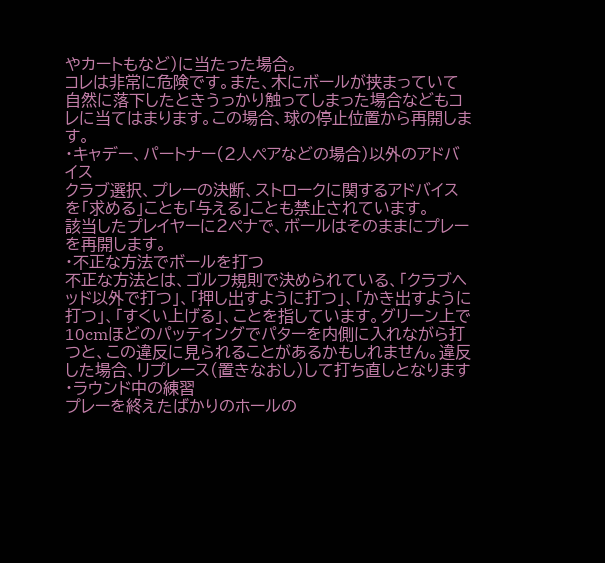やカートもなど)に当たった場合。
コレは非常に危険です。また、木にボールが挟まっていて自然に落下したときうっかり触ってしまった場合などもコレに当てはまります。この場合、球の停止位置から再開します。
・キャデー、パートナー(2人ペアなどの場合)以外のアドバイス
クラブ選択、プレーの決断、ストロークに関するアドバイスを「求める」ことも「与える」ことも禁止されています。
該当したプレイヤーに2ペナで、ボールはそのままにプレーを再開します。
・不正な方法でボールを打つ
不正な方法とは、ゴルフ規則で決められている、「クラブヘッド以外で打つ」、「押し出すように打つ」、「かき出すように打つ」、「すくい上げる」、ことを指しています。グリーン上で10cmほどのパッティングでパターを内側に入れながら打つと、この違反に見られることがあるかもしれません。違反した場合、リプレース(置きなおし)して打ち直しとなります
・ラウンド中の練習
プレーを終えたばかりのホールの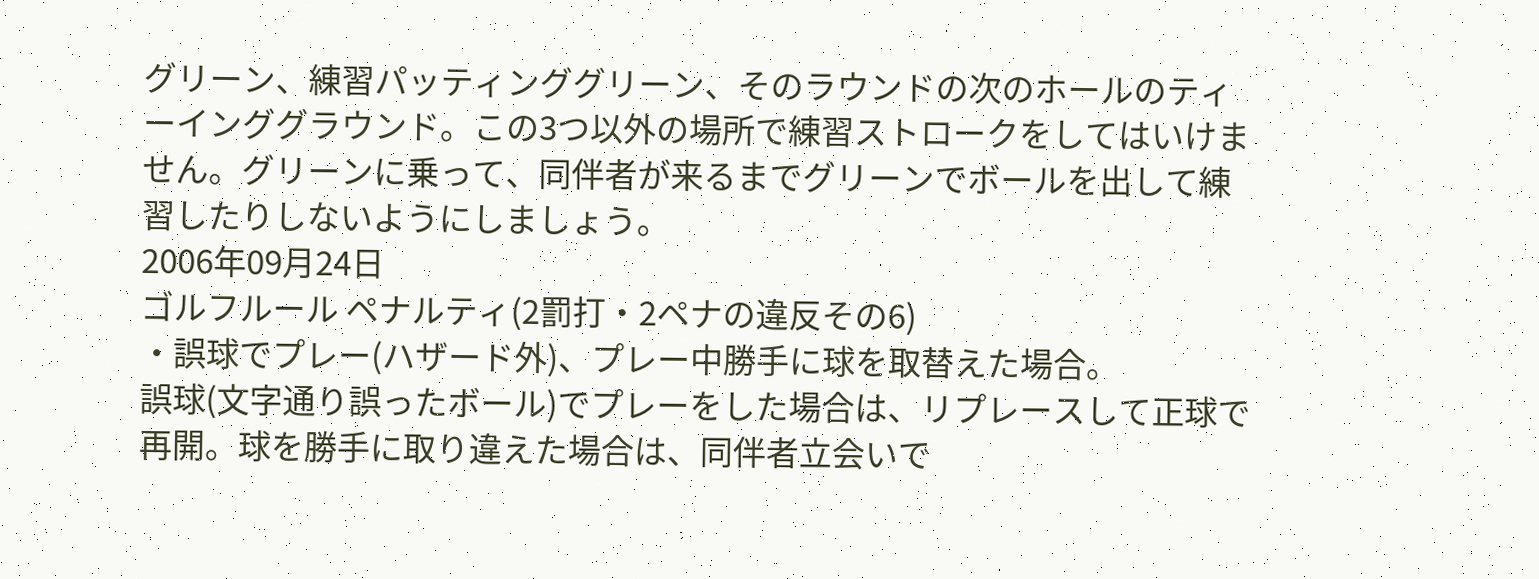グリーン、練習パッティンググリーン、そのラウンドの次のホールのティーインググラウンド。この3つ以外の場所で練習ストロークをしてはいけません。グリーンに乗って、同伴者が来るまでグリーンでボールを出して練習したりしないようにしましょう。
2006年09月24日
ゴルフルール ペナルティ(2罰打・2ペナの違反その6)
・誤球でプレー(ハザード外)、プレー中勝手に球を取替えた場合。
誤球(文字通り誤ったボール)でプレーをした場合は、リプレースして正球で再開。球を勝手に取り違えた場合は、同伴者立会いで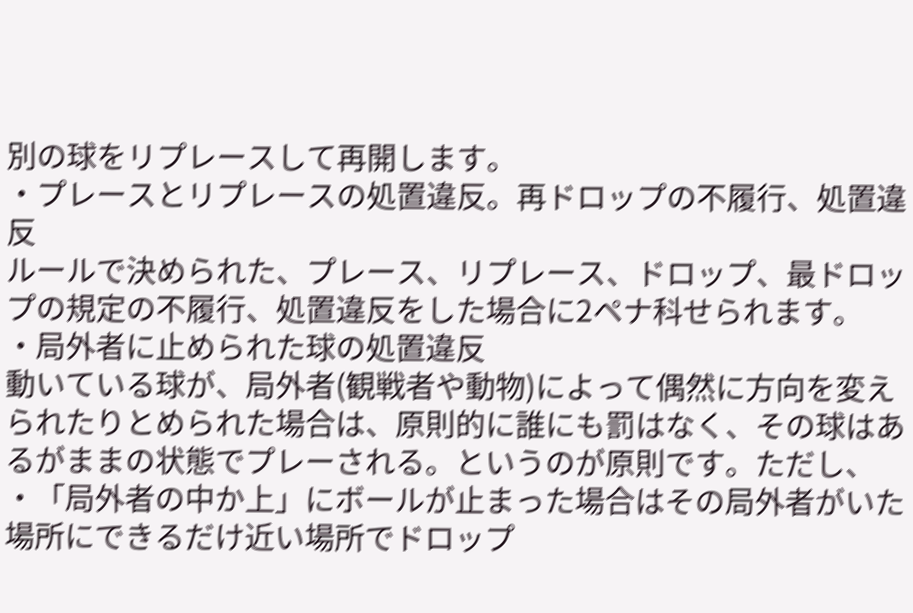別の球をリプレースして再開します。
・プレースとリプレースの処置違反。再ドロップの不履行、処置違反
ルールで決められた、プレース、リプレース、ドロップ、最ドロップの規定の不履行、処置違反をした場合に2ペナ科せられます。
・局外者に止められた球の処置違反
動いている球が、局外者(観戦者や動物)によって偶然に方向を変えられたりとめられた場合は、原則的に誰にも罰はなく、その球はあるがままの状態でプレーされる。というのが原則です。ただし、
・「局外者の中か上」にボールが止まった場合はその局外者がいた場所にできるだけ近い場所でドロップ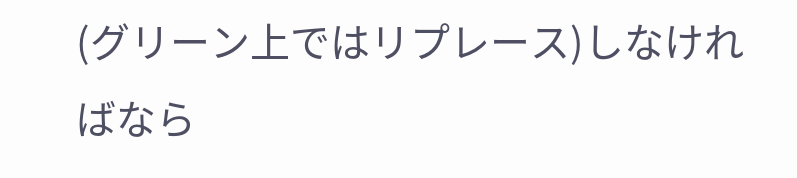(グリーン上ではリプレース)しなければなら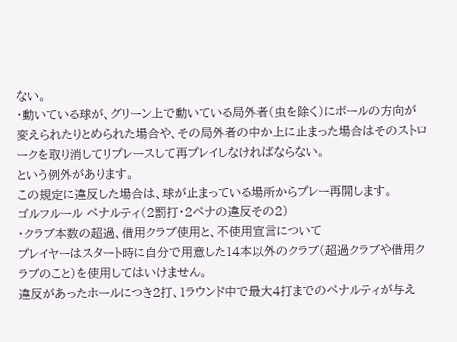ない。
・動いている球が、グリーン上で動いている局外者(虫を除く)にボールの方向が変えられたりとめられた場合や、その局外者の中か上に止まった場合はそのストロークを取り消してリプレースして再プレイしなければならない。
という例外があります。
この規定に違反した場合は、球が止まっている場所からプレー再開します。
ゴルフルール ペナルティ(2罰打・2ペナの違反その2)
・クラブ本数の超過、借用クラブ使用と、不使用宣言について
プレイヤーはスタート時に自分で用意した14本以外のクラブ(超過クラブや借用クラブのこと)を使用してはいけません。
違反があったホールにつき2打、1ラウンド中で最大4打までのペナルティが与え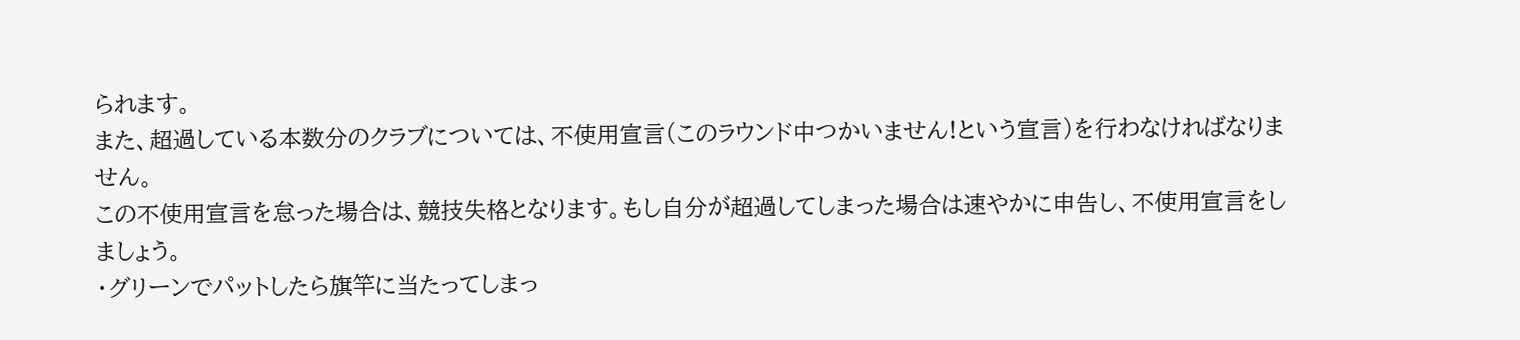られます。
また、超過している本数分のクラブについては、不使用宣言(このラウンド中つかいません!という宣言)を行わなければなりません。
この不使用宣言を怠った場合は、競技失格となります。もし自分が超過してしまった場合は速やかに申告し、不使用宣言をしましょう。
・グリーンでパットしたら旗竿に当たってしまっ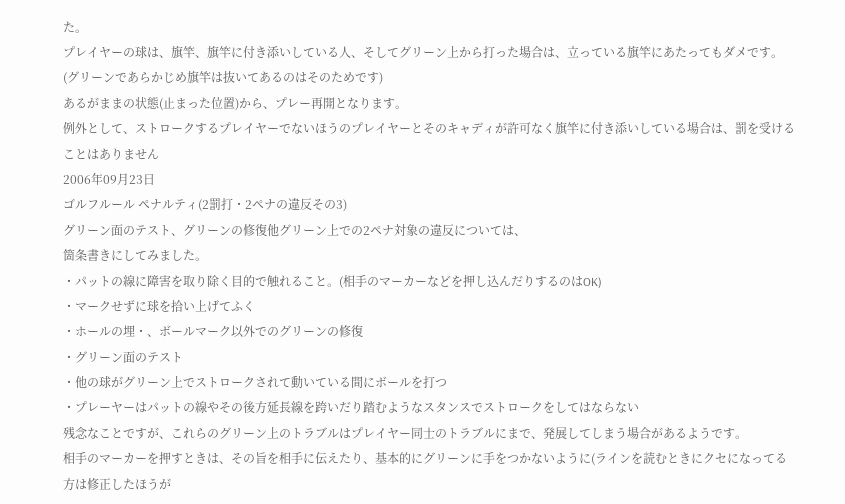た。
プレイヤーの球は、旗竿、旗竿に付き添いしている人、そしてグリーン上から打った場合は、立っている旗竿にあたってもダメです。(グリーンであらかじめ旗竿は抜いてあるのはそのためです)
あるがままの状態(止まった位置)から、プレー再開となります。
例外として、ストロークするプレイヤーでないほうのプレイヤーとそのキャディが許可なく旗竿に付き添いしている場合は、罰を受けることはありません
2006年09月23日
ゴルフルール ペナルティ(2罰打・2ペナの違反その3)
グリーン面のテスト、グリーンの修復他グリーン上での2ペナ対象の違反については、
箇条書きにしてみました。
・パットの線に障害を取り除く目的で触れること。(相手のマーカーなどを押し込んだりするのはOK)
・マークせずに球を拾い上げてふく
・ホールの埋・、ボールマーク以外でのグリーンの修復
・グリーン面のテスト
・他の球がグリーン上でストロークされて動いている間にボールを打つ
・プレーヤーはパットの線やその後方延長線を跨いだり踏むようなスタンスでストロークをしてはならない
残念なことですが、これらのグリーン上のトラブルはプレイヤー同士のトラブルにまで、発展してしまう場合があるようです。
相手のマーカーを押すときは、その旨を相手に伝えたり、基本的にグリーンに手をつかないように(ラインを読むときにクセになってる方は修正したほうが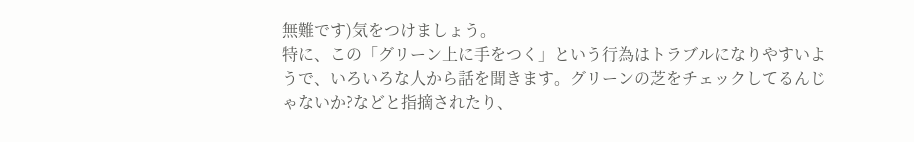無難です)気をつけましょう。
特に、この「グリーン上に手をつく」という行為はトラブルになりやすいようで、いろいろな人から話を聞きます。グリーンの芝をチェックしてるんじゃないか?などと指摘されたり、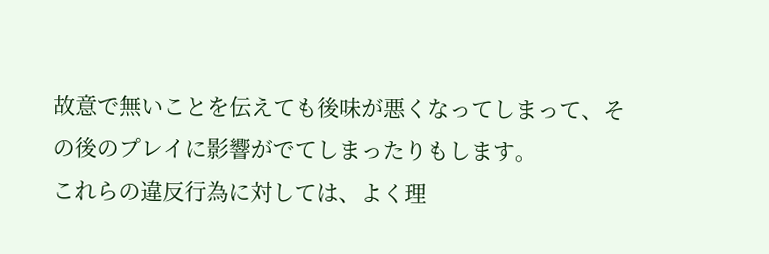故意で無いことを伝えても後味が悪くなってしまって、その後のプレイに影響がでてしまったりもします。
これらの違反行為に対しては、よく理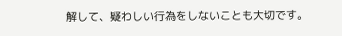解して、疑わしい行為をしないことも大切です。